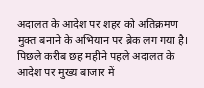अदालत के आदेश पर शहर को अतिक्रमण मुक्त बनाने के अभियान पर ब्रेक लग गया है। पिछले करीब छह महीने पहले अदालत के आदेश पर मुख्य बाजार में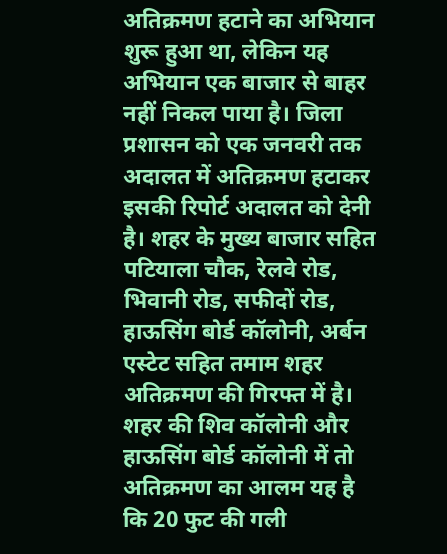अतिक्रमण हटाने का अभियान शुरू हुआ था, लेकिन यह अभियान एक बाजार से बाहर नहीं निकल पाया है। जिला प्रशासन को एक जनवरी तक अदालत में अतिक्रमण हटाकर इसकी रिपोर्ट अदालत को देनी है। शहर के मुख्य बाजार सहित पटियाला चौक, रेलवे रोड, भिवानी रोड, सफीदों रोड, हाऊसिंग बोर्ड कॉलोनी, अर्बन एस्टेट सहित तमाम शहर अतिक्रमण की गिरफ्त में है। शहर की शिव कॉलोनी और हाऊसिंग बोर्ड कॉलोनी में तो अतिक्रमण का आलम यह है कि 20 फुट की गली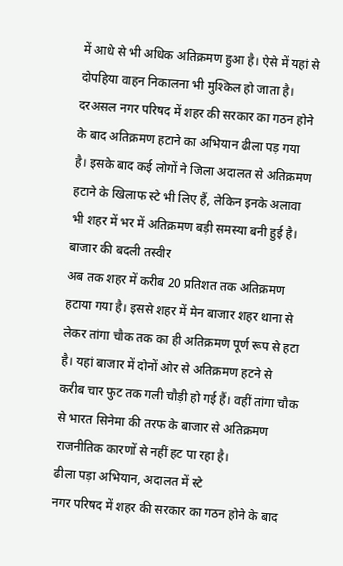में आधे से भी अधिक अतिक्रमण हुआ है। ऐसे में यहां से दोपहिया वाहन निकालना भी मुश्किल हो जाता है। दरअसल नगर परिषद में शहर की सरकार का गठन होने के बाद अतिक्रमण हटाने का अभियान ढीला पड़ गया है। इसके बाद कई लोगों ने जिला अदालत से अतिक्रमण हटाने के खिलाफ स्टे भी लिए हैं, लेकिन इनके अलावा भी शहर में भर में अतिक्रमण बड़ी समस्या बनी हुई है।
बाजार की बदली तस्वीर
अब तक शहर में करीब 20 प्रतिशत तक अतिक्रमण हटाया गया है। इससे शहर में मेन बाजार शहर थाना से लेकर तांगा चौक तक का ही अतिक्रमण पूर्ण रूप से हटा है। यहां बाजार में दोनों ओर से अतिक्रमण हटने से करीब चार फुट तक गली चौड़ी हो गई हैं। वहीं तांगा चौक से भारत सिनेमा की तरफ के बाजार से अतिक्रमण राजनीतिक कारणों से नहीं हट पा रहा है।
ढीला पड़ा अभियान, अदालत में स्टे
नगर परिषद में शहर की सरकार का गठन होने के बाद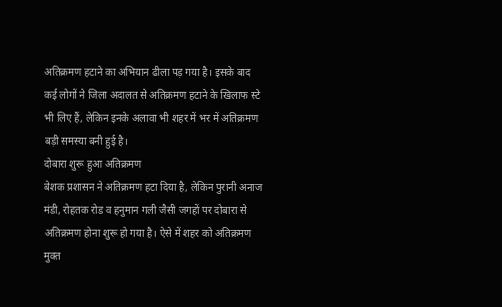अतिक्रमण हटाने का अभियान ढीला पड़ गया है। इसके बाद कई लोगों ने जिला अदालत से अतिक्रमण हटाने के खिलाफ स्टे भी लिए हैं, लेकिन इनके अलावा भी शहर में भर में अतिक्रमण बड़ी समस्या बनी हुई है।
दोबारा शुरू हुआ अतिक्रमण
बेशक प्रशासन ने अतिक्रमण हटा दिया है, लेकिन पुरानी अनाज मंडी, रोहतक रोड व हनुमान गली जैसी जगहों पर दोबारा से अतिक्रमण होना शुरू हो गया है। ऐसे में शहर को अतिक्रमण मुक्त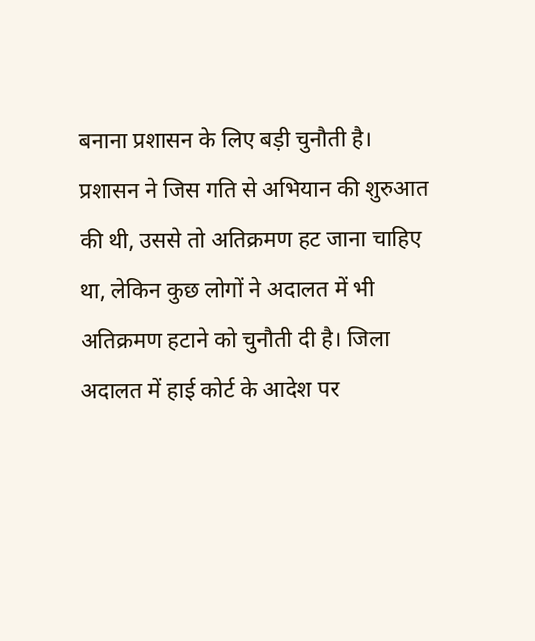बनाना प्रशासन के लिए बड़ी चुनौती है।
प्रशासन ने जिस गति से अभियान की शुरुआत की थी, उससे तो अतिक्रमण हट जाना चाहिए था, लेकिन कुछ लोगों ने अदालत में भी अतिक्रमण हटाने को चुनौती दी है। जिला अदालत में हाई कोर्ट के आदेश पर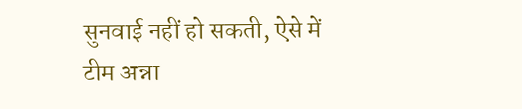सुनवाई नहीं हो सकती, ऐसे में टीम अन्ना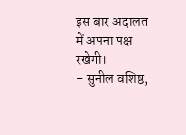इस बार अदालत में अपना पक्ष रखेगी।
- सुनील वशिष्ठ,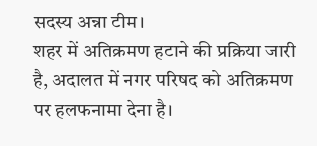सदस्य अन्ना टीम।
शहर में अतिक्रमण हटाने की प्रक्रिया जारी है, अदालत में नगर परिषद को अतिक्रमण पर हलफनामा देना है।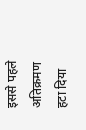इससे पहले अतिक्रमण हटा दिया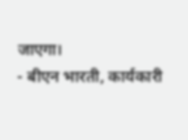जाएगा।
- बीएन भारती, कार्यकारी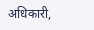अधिकारी,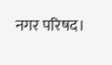नगर परिषद।